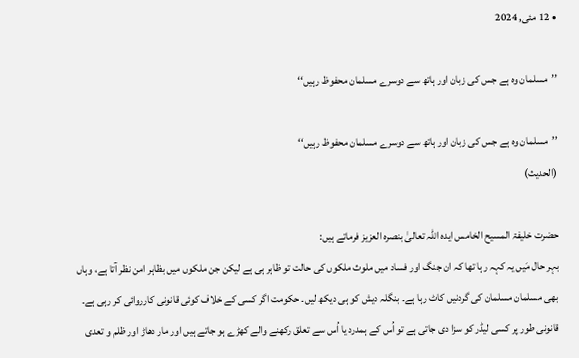• 12 مئی, 2024

’’مسلمان وہ ہے جس کی زبان اور ہاتھ سے دوسرے مسلمان محفوظ رہیں‘‘

’’مسلمان وہ ہے جس کی زبان اور ہاتھ سے دوسرے مسلمان محفوظ رہیں‘‘
(الحدیث)

حضرت خلیفۃ المسیح الخامس ایدہ اللہ تعالیٰ بنصرہ العزیز فرماتے ہیں:
بہر حال مَیں یہ کہہ رہا تھا کہ ان جنگ اور فساد میں ملوث ملکوں کی حالت تو ظاہر ہی ہے لیکن جن ملکوں میں بظاہر امن نظر آتا ہے، وہاں بھی مسلمان مسلمان کی گردنیں کاٹ رہا ہے۔ بنگلہ دیش کو ہی دیکھ لیں۔ حکومت اگر کسی کے خلاف کوئی قانونی کارروائی کر رہی ہے۔ قانونی طور پر کسی لیڈر کو سزا دی جاتی ہے تو اُس کے ہمدرد یا اُس سے تعلق رکھنے والے کھڑے ہو جاتے ہیں اور مار دھاڑ اور ظلم و تعدی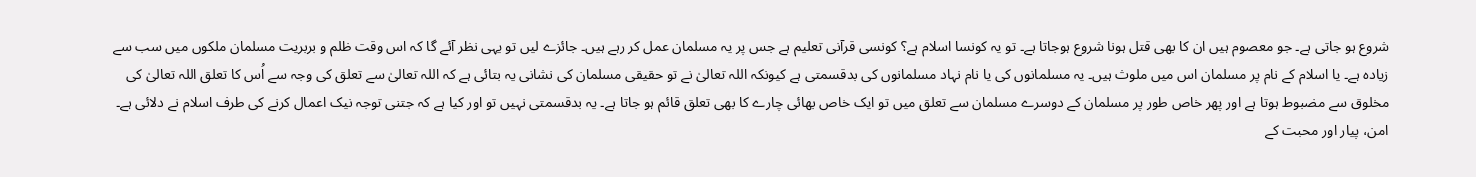شروع ہو جاتی ہے۔ جو معصوم ہیں ان کا بھی قتل ہونا شروع ہوجاتا ہے۔ تو یہ کونسا اسلام ہے؟ کونسی قرآنی تعلیم ہے جس پر یہ مسلمان عمل کر رہے ہیں۔ جائزے لیں تو یہی نظر آئے گا کہ اس وقت ظلم و بربریت مسلمان ملکوں میں سب سے زیادہ ہے۔ یا اسلام کے نام پر مسلمان اس میں ملوث ہیں۔ یہ مسلمانوں کی یا نام نہاد مسلمانوں کی بدقسمتی ہے کیونکہ اللہ تعالیٰ نے تو حقیقی مسلمان کی نشانی یہ بتائی ہے کہ اللہ تعالیٰ سے تعلق کی وجہ سے اُس کا تعلق اللہ تعالیٰ کی مخلوق سے مضبوط ہوتا ہے اور پھر خاص طور پر مسلمان کے دوسرے مسلمان سے تعلق میں تو ایک خاص بھائی چارے کا بھی تعلق قائم ہو جاتا ہے۔ یہ بدقسمتی نہیں تو اور کیا ہے کہ جتنی توجہ نیک اعمال کرنے کی طرف اسلام نے دلائی ہے۔ امن، پیار اور محبت کے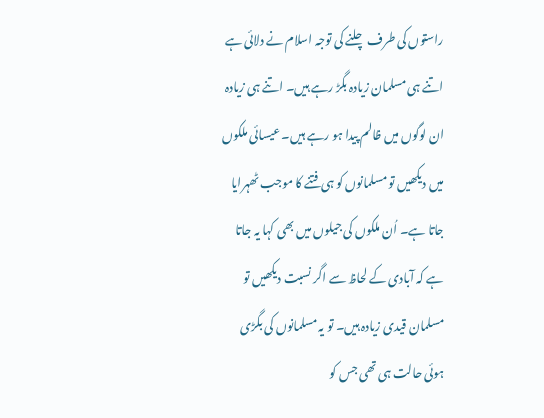راستوں کی طرف چلنے کی توجہ اسلام نے دلائی ہے اتنے ہی مسلمان زیادہ بگڑ رہے ہیں۔ اتنے ہی زیادہ ان لوگوں میں ظالم پیدا ہو رہے ہیں۔ عیسائی ملکوں میں دیکھیں تو مسلمانوں کو ہی فتنے کا موجب ٹھہرایا جاتا ہے۔ اُن ملکوں کی جیلوں میں بھی کہا یہ جاتا ہے کہ آبادی کے لحاظ سے اگر نسبت دیکھیں تو مسلمان قیدی زیادہ ہیں۔ تو یہ مسلمانوں کی بگڑی ہوئی حالت ہی تھی جس کو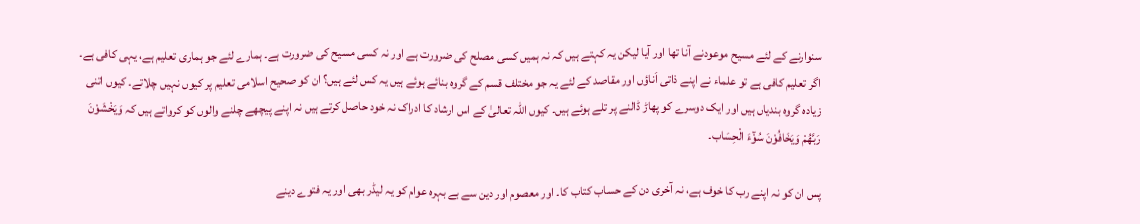سنوارنے کے لئے مسیح موعودنے آنا تھا اور آیا لیکن یہ کہتے ہیں کہ نہ ہمیں کسی مصلح کی ضرورت ہے اور نہ کسی مسیح کی ضرورت ہے۔ ہمارے لئے جو ہماری تعلیم ہے، یہی کافی ہے۔ اگر تعلیم کافی ہے تو علماء نے اپنے ذاتی اَناؤں اور مقاصد کے لئے یہ جو مختلف قسم کے گروہ بنائے ہوئے ہیں یہ کس لئے ہیں؟ ان کو صحیح اسلامی تعلیم پر کیوں نہیں چلاتے۔ کیوں اتنی زیادہ گروہ بندیاں ہیں اور ایک دوسرے کو پھاڑ ڈالنے پر تلے ہوئے ہیں۔ کیوں اللہ تعالیٰ کے اس ارشاد کا ادراک نہ خود حاصل کرتے ہیں نہ اپنے پیچھے چلنے والوں کو کرواتے ہیں کہ وَیَخْشَوْنَ رَبَّھُمْ وَیَخَافُوْنَ سُوْٓءَ الْحِسَاب۔

پس ان کو نہ اپنے رب کا خوف ہے، نہ آخری دن کے حساب کتاب کا۔ اور معصوم اور دین سے بے بہرہ عوام کو یہ لیڈر بھی اور یہ فتوے دینے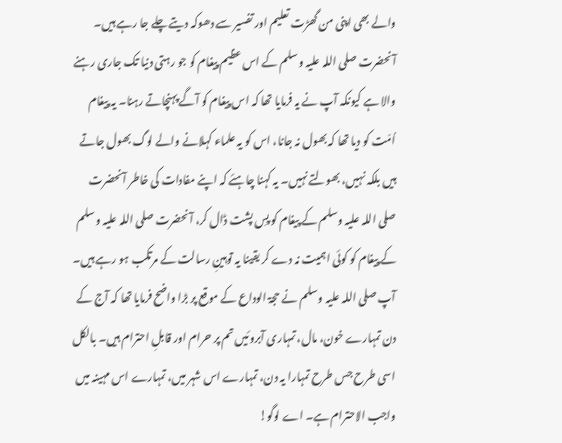والے بھی اپنی من گھڑت تعلیم اور تفسیر سے دھوکہ دیتے چلے جا رہے ہیں۔ آنحضرت صلی اللہ علیہ وسلم کے اس عظیم پیغام کو جو رہتی دنیا تک جاری رہنے والا ہے کیونکہ آپ نے یہ فرمایا تھا کہ اس پیغام کو آگے پہنچاتے رہنا۔ یہ پیغام اُمّت کو دیا تھا کہ بھول نہ جانا، اس کو یہ علماء کہلانے والے لوگ بھول جاتے ہیں بلکہ نہیں، بھولتے نہیں۔ یہ کہنا چاہئے کہ اپنے مفادات کی خاطر آنحضرت صلی اللہ علیہ وسلم کے پیغام کو پسِ پشت ڈال کر، آنحضرت صلی اللہ علیہ وسلم کے پیغام کو کوئی اہمیت نہ دے کر یقینا یہ توہینِ رسالت کے مرتکب ہو رہے ہیں۔ آپ صلی اللہ علیہ وسلم نے حجۃ الوداع کے موقع پر بڑا واضح فرمایا تھا کہ آج کے دن تمہارے خون، مال، تمہاری آبروئیں تم پر حرام اور قابلِ احترام ہیں۔ بالکل اسی طرح جس طرح تمہارا یہ دن، تمہارے اس شہر میں، تمہارے اس مہینہ میں واجب الاحترام ہے۔ اے لوگو!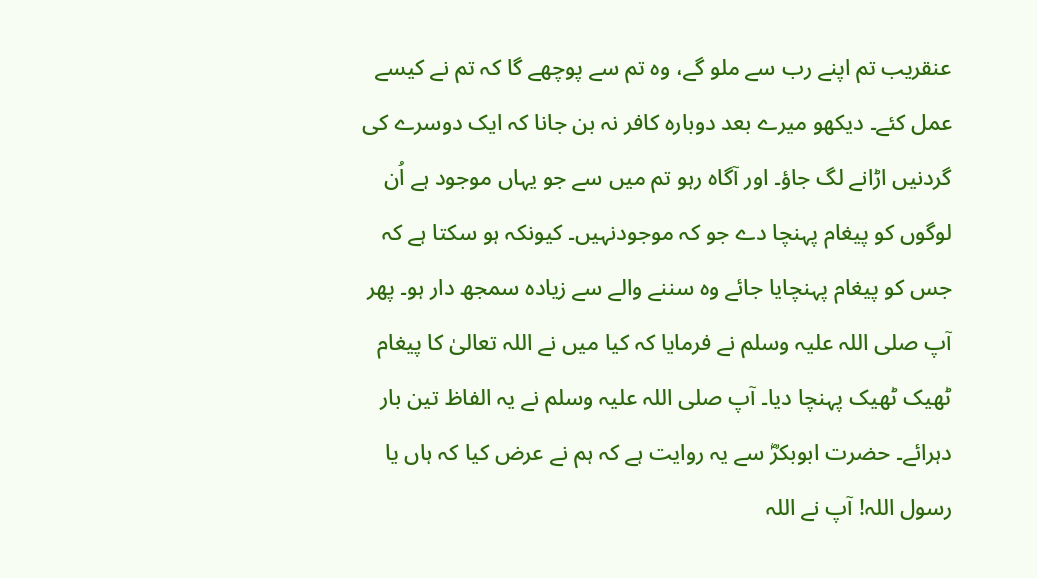عنقریب تم اپنے رب سے ملو گے، وہ تم سے پوچھے گا کہ تم نے کیسے عمل کئے۔ دیکھو میرے بعد دوبارہ کافر نہ بن جانا کہ ایک دوسرے کی گردنیں اڑانے لگ جاؤ۔ اور آگاہ رہو تم میں سے جو یہاں موجود ہے اُن لوگوں کو پیغام پہنچا دے جو کہ موجودنہیں۔ کیونکہ ہو سکتا ہے کہ جس کو پیغام پہنچایا جائے وہ سننے والے سے زیادہ سمجھ دار ہو۔ پھر آپ صلی اللہ علیہ وسلم نے فرمایا کہ کیا میں نے اللہ تعالیٰ کا پیغام ٹھیک ٹھیک پہنچا دیا۔ آپ صلی اللہ علیہ وسلم نے یہ الفاظ تین بار دہرائے۔ حضرت ابوبکرؓ سے یہ روایت ہے کہ ہم نے عرض کیا کہ ہاں یا رسول اللہ! آپ نے اللہ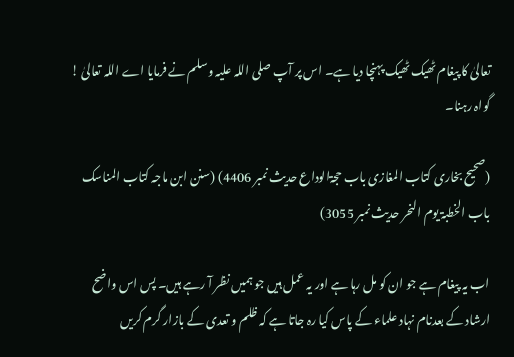تعالیٰ کا پیغام ٹھیک ٹھیک پہنچا دیا ہے۔ اس پر آپ صلی اللہ علیہ وسلم نے فرمایا اے اللہ تعالیٰ ! گواہ رہنا۔

(صحیح بخاری کتاب المغازی باب حجۃالوداع حدیث نمبر 4406) (سنن ابن ماجہ کتاب المناسک باب الخطبۃ یوم النحر حدیث نمبر 3055)

اب یہ پیغام ہے جو ان کو مل رہا ہے اور یہ عمل ہیں جو ہمیں نظر آ رہے ہیں۔ پس اس واضح ارشاد کے بعدنام نہاد علماء کے پاس کیا رہ جاتا ہے کہ ظلم و تعدی کے بازار گرم کریں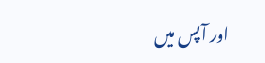اور آپس میں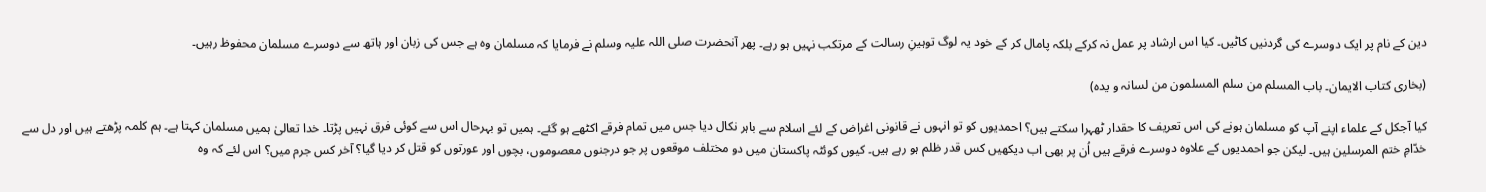دین کے نام پر ایک دوسرے کی گردنیں کاٹیں۔ کیا اس ارشاد پر عمل نہ کرکے بلکہ پامال کر کے خود یہ لوگ توہینِ رسالت کے مرتکب نہیں ہو رہے۔ پھر آنحضرت صلی اللہ علیہ وسلم نے فرمایا کہ مسلمان وہ ہے جس کی زبان اور ہاتھ سے دوسرے مسلمان محفوظ رہیں۔

(بخاری کتاب الایمان۔ باب المسلم من سلم المسلمون من لسانہ و یدہ)

کیا آجکل کے علماء اپنے آپ کو مسلمان ہونے کی اس تعریف کا حقدار ٹھہرا سکتے ہیں؟ احمدیوں کو تو انہوں نے قانونی اغراض کے لئے اسلام سے باہر نکال دیا جس میں تمام فرقے اکٹھے ہو گئے۔ ہمیں تو بہرحال اس سے کوئی فرق نہیں پڑتا۔ خدا تعالیٰ ہمیں مسلمان کہتا ہے۔ ہم کلمہ پڑھتے ہیں اور دل سے خدّامِ ختم المرسلین ہیں۔ لیکن جو احمدیوں کے علاوہ دوسرے فرقے ہیں اُن پر بھی اب دیکھیں کس قدر ظلم ہو رہے ہیں۔ کیوں کوئٹہ پاکستان میں دو مختلف موقعوں پر جو درجنوں معصوموں، بچوں اور عورتوں کو قتل کر دیا گیا؟ آخر کس جرم میں؟ اس لئے کہ وہ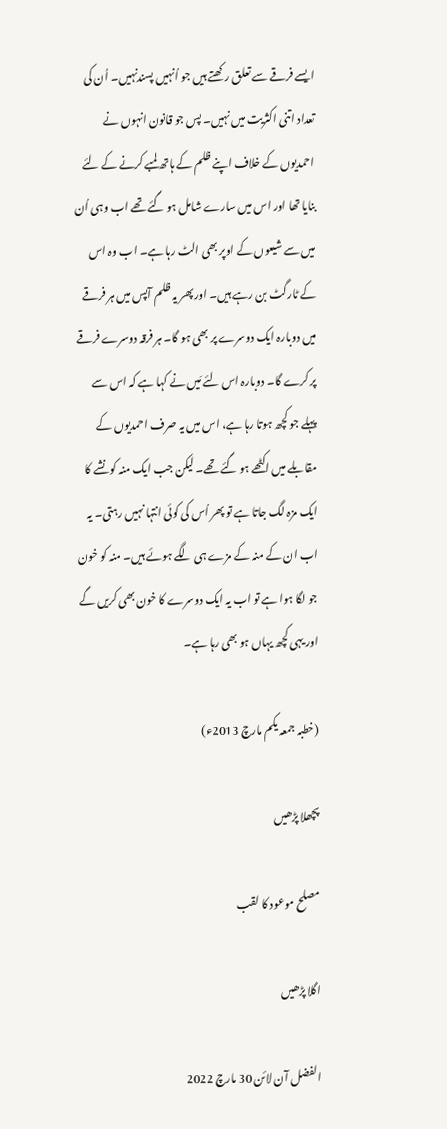ایسے فرقے سے تعلق رکھتے ہیں جو اُنہیں پسندنہیں۔ اُن کی تعداد اتنی اکثریت میں نہیں۔ پس جو قانون انہوں نے احمدیوں کے خلاف اپنے ظلم کے ہاتھ لمبے کرنے کے لئے بنایا تھا اور اس میں سارے شامل ہو گئے تھے اب وہی اُن میں سے شیعوں کے اوپر بھی الٹ رہا ہے۔ اب وہ اس کے ٹارگٹ بن رہے ہیں۔ اور پھر یہ ظلم آپس میں ہر فرقے میں دوبارہ ایک دوسرے پر بھی ہو گا۔ ہر فرقہ دوسرے فرقے پر کرے گا۔ دوبارہ اس لئے مَیں نے کہا ہے کہ اس سے پہلے جو کچھ ہوتا رہا ہے، اس میں یہ صرف احمدیوں کے مقابلے میں اکٹھے ہو گئے تھے۔ لیکن جب ایک منہ کو نشے کا ایک مزہ لگ جاتا ہے تو پھر اُس کی کوئی انتہا نہیں رہتی۔ یہ اب ان کے منہ کے مزے ہی لگے ہوئے ہیں۔ منہ کو خون جو لگا ہوا ہے تو اب یہ ایک دوسرے کا خون بھی کریں گے اور یہی کچھ یہاں ہو بھی رہا ہے۔

(خطبہ جمعہ یکم مارچ 2013ء)

پچھلا پڑھیں

مصلح موعود کا لقب

اگلا پڑھیں

الفضل آن لائن 30 مارچ 2022